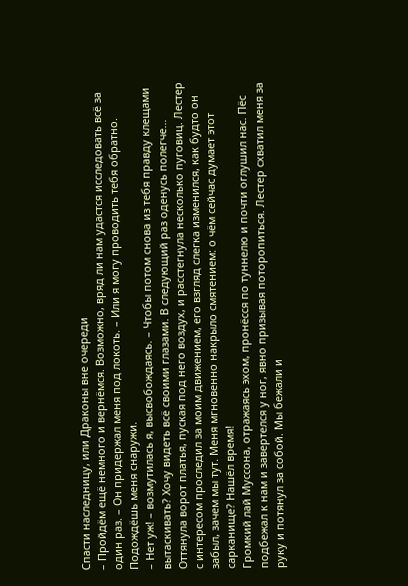Спасти наследницу, или Драконы вне очереди
– Пройдём ещё немного и вернёмся. Возможно, вряд ли нам удастся исследовать всё за один раз. – Он придержал меня под локоть. – Или я могу проводить тебя обратно. Подождёшь меня снаружи.
– Нет уж! – возмутилась я, высвобождаясь. – Чтобы потом снова из тебя правду клещами вытаскивать? Хочу видеть всё своими глазами. В следующий раз оденусь полегче…
Оттянула ворот платья, пуская под него воздух, и расстегнула несколько пуговиц. Лестер с интересом проследил за моим движением, его взгляд слегка изменился, как будто он забыл, зачем мы тут. Меня мгновенно накрыло смятением: о чём сейчас думает этот сарканище? Нашёл время!
Громкий лай Муссона, отражаясь эхом, пронёсся по туннелю и почти оглушил нас. Пёс подбежал к нам и завертелся у ног, явно призывая поторопиться. Лестер схватил меня за руку и потянул за собой. Мы бежали и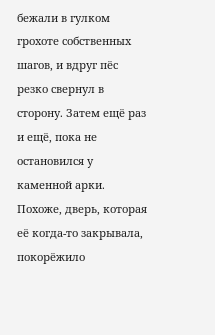бежали в гулком грохоте собственных шагов, и вдруг пёс резко свернул в сторону. Затем ещё раз и ещё, пока не остановился у каменной арки. Похоже, дверь, которая её когда‑то закрывала, покорёжило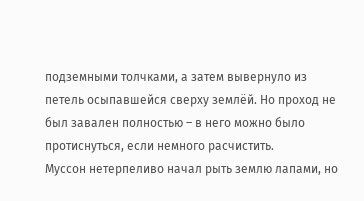подземными толчками, а затем вывернуло из петель осыпавшейся сверху землёй. Но проход не был завален полностью – в него можно было протиснуться, если немного расчистить.
Муссон нетерпеливо начал рыть землю лапами, но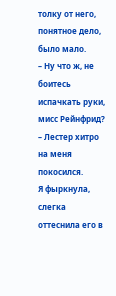толку от него, понятное дело, было мало.
– Ну что ж, не боитесь испачкать руки, мисс Рейнфрид? – Лестер хитро на меня покосился.
Я фыркнула, слегка оттеснила его в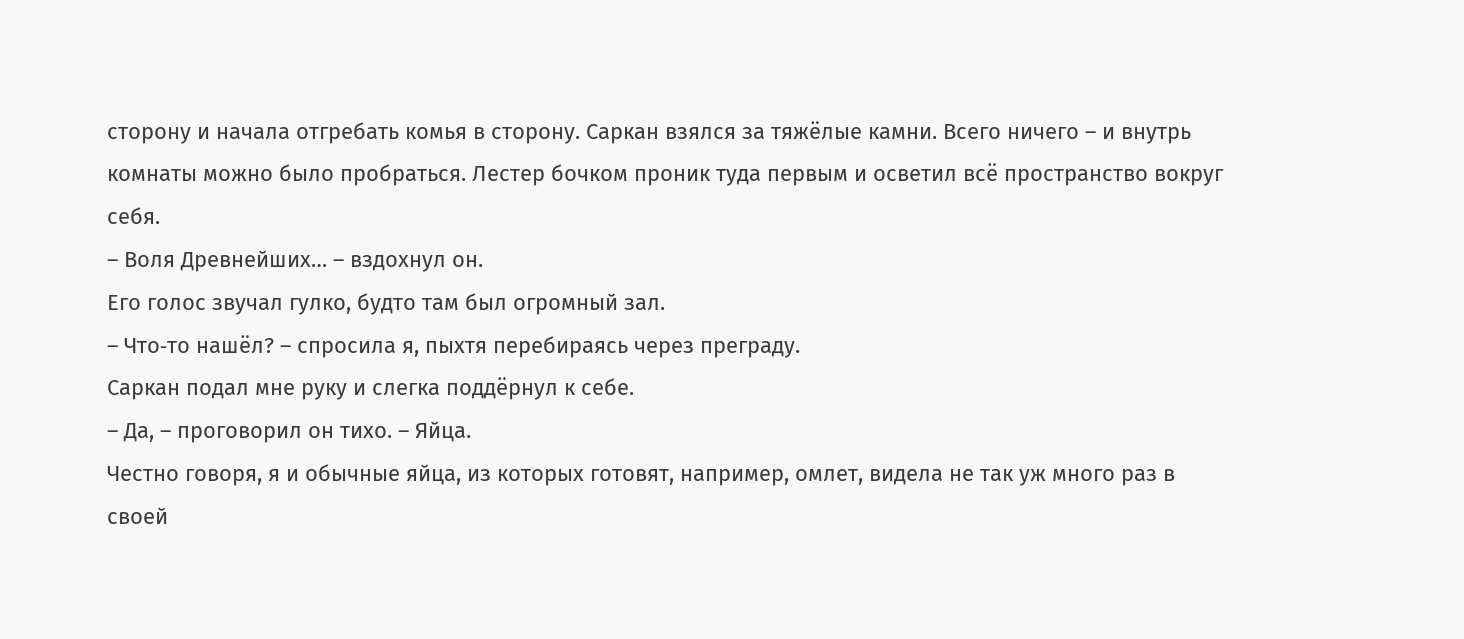сторону и начала отгребать комья в сторону. Саркан взялся за тяжёлые камни. Всего ничего – и внутрь комнаты можно было пробраться. Лестер бочком проник туда первым и осветил всё пространство вокруг себя.
– Воля Древнейших… – вздохнул он.
Его голос звучал гулко, будто там был огромный зал.
– Что‑то нашёл? – спросила я, пыхтя перебираясь через преграду.
Саркан подал мне руку и слегка поддёрнул к себе.
– Да, – проговорил он тихо. – Яйца.
Честно говоря, я и обычные яйца, из которых готовят, например, омлет, видела не так уж много раз в своей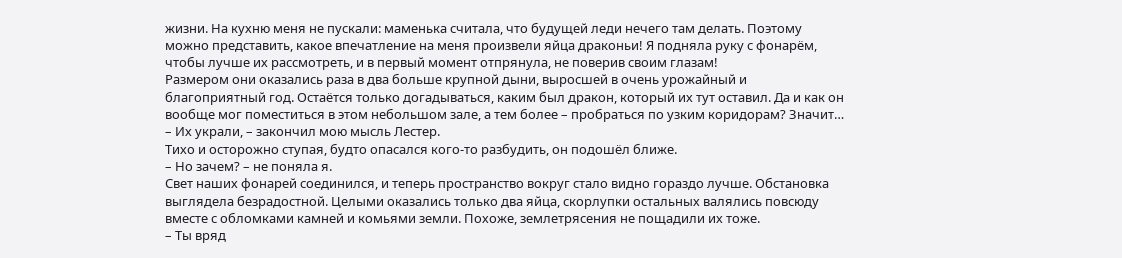жизни. На кухню меня не пускали: маменька считала, что будущей леди нечего там делать. Поэтому можно представить, какое впечатление на меня произвели яйца драконьи! Я подняла руку с фонарём, чтобы лучше их рассмотреть, и в первый момент отпрянула, не поверив своим глазам!
Размером они оказались раза в два больше крупной дыни, выросшей в очень урожайный и благоприятный год. Остаётся только догадываться, каким был дракон, который их тут оставил. Да и как он вообще мог поместиться в этом небольшом зале, а тем более – пробраться по узким коридорам? Значит…
– Их украли, – закончил мою мысль Лестер.
Тихо и осторожно ступая, будто опасался кого‑то разбудить, он подошёл ближе.
– Но зачем? – не поняла я.
Свет наших фонарей соединился, и теперь пространство вокруг стало видно гораздо лучше. Обстановка выглядела безрадостной. Целыми оказались только два яйца, скорлупки остальных валялись повсюду вместе с обломками камней и комьями земли. Похоже, землетрясения не пощадили их тоже.
– Ты вряд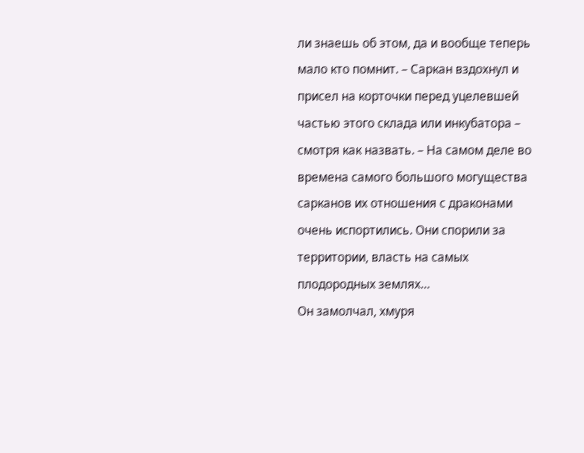ли знаешь об этом, да и вообще теперь мало кто помнит. – Саркан вздохнул и присел на корточки перед уцелевшей частью этого склада или инкубатора – смотря как назвать. – На самом деле во времена самого большого могущества сарканов их отношения с драконами очень испортились. Они спорили за территории, власть на самых плодородных землях…
Он замолчал, хмуря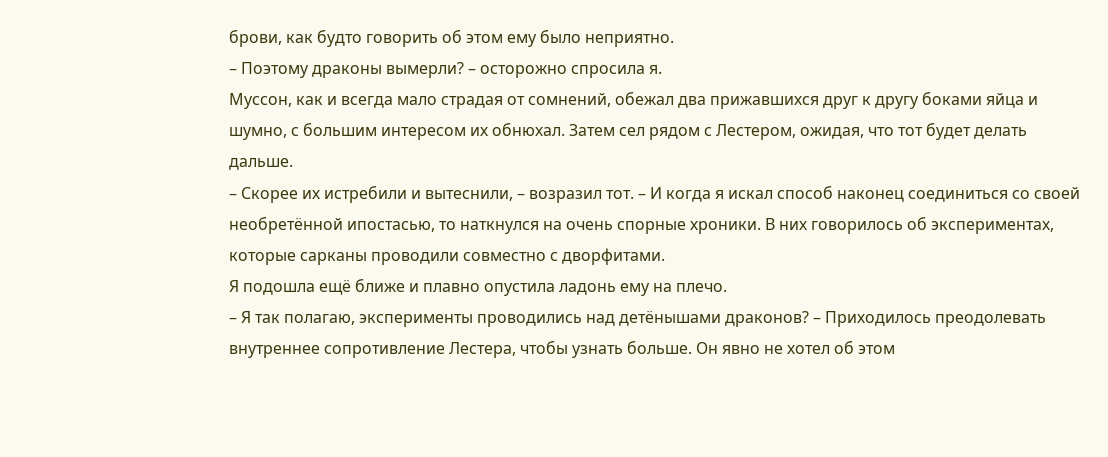брови, как будто говорить об этом ему было неприятно.
– Поэтому драконы вымерли? – осторожно спросила я.
Муссон, как и всегда мало страдая от сомнений, обежал два прижавшихся друг к другу боками яйца и шумно, с большим интересом их обнюхал. Затем сел рядом с Лестером, ожидая, что тот будет делать дальше.
– Скорее их истребили и вытеснили, – возразил тот. – И когда я искал способ наконец соединиться со своей необретённой ипостасью, то наткнулся на очень спорные хроники. В них говорилось об экспериментах, которые сарканы проводили совместно с дворфитами.
Я подошла ещё ближе и плавно опустила ладонь ему на плечо.
– Я так полагаю, эксперименты проводились над детёнышами драконов? – Приходилось преодолевать внутреннее сопротивление Лестера, чтобы узнать больше. Он явно не хотел об этом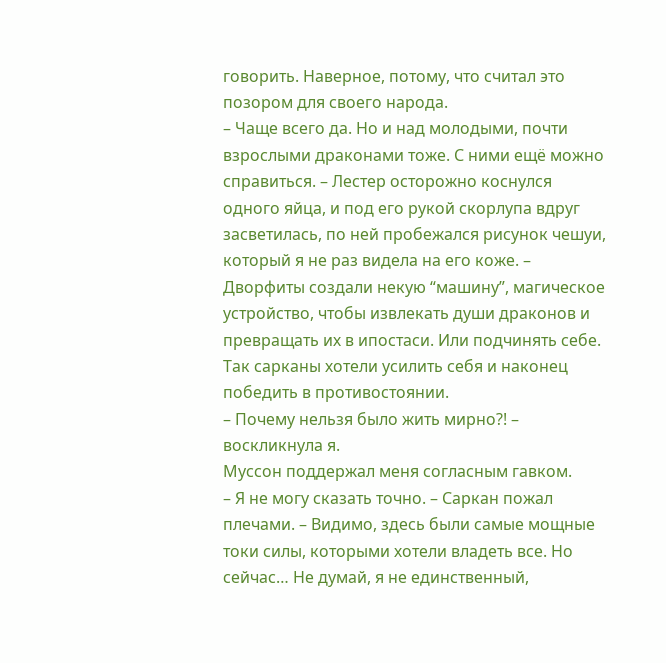говорить. Наверное, потому, что считал это позором для своего народа.
– Чаще всего да. Но и над молодыми, почти взрослыми драконами тоже. С ними ещё можно справиться. – Лестер осторожно коснулся одного яйца, и под его рукой скорлупа вдруг засветилась, по ней пробежался рисунок чешуи, который я не раз видела на его коже. – Дворфиты создали некую “машину”, магическое устройство, чтобы извлекать души драконов и превращать их в ипостаси. Или подчинять себе. Так сарканы хотели усилить себя и наконец победить в противостоянии.
– Почему нельзя было жить мирно?! – воскликнула я.
Муссон поддержал меня согласным гавком.
– Я не могу сказать точно. – Саркан пожал плечами. – Видимо, здесь были самые мощные токи силы, которыми хотели владеть все. Но сейчас… Не думай, я не единственный,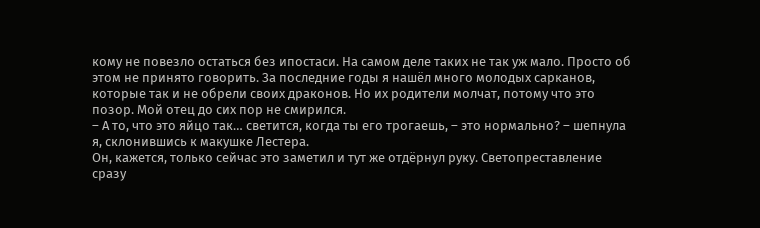кому не повезло остаться без ипостаси. На самом деле таких не так уж мало. Просто об этом не принято говорить. За последние годы я нашёл много молодых сарканов, которые так и не обрели своих драконов. Но их родители молчат, потому что это позор. Мой отец до сих пор не смирился.
– А то, что это яйцо так… светится, когда ты его трогаешь, – это нормально? – шепнула я, склонившись к макушке Лестера.
Он, кажется, только сейчас это заметил и тут же отдёрнул руку. Светопреставление сразу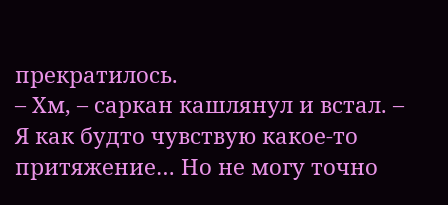прекратилось.
– Хм, – саркан кашлянул и встал. – Я как будто чувствую какое‑то притяжение… Но не могу точно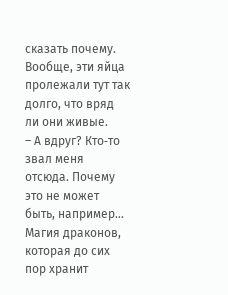сказать почему. Вообще, эти яйца пролежали тут так долго, что вряд ли они живые.
– А вдруг? Кто‑то звал меня отсюда. Почему это не может быть, например… Магия драконов, которая до сих пор хранит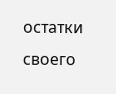остатки своего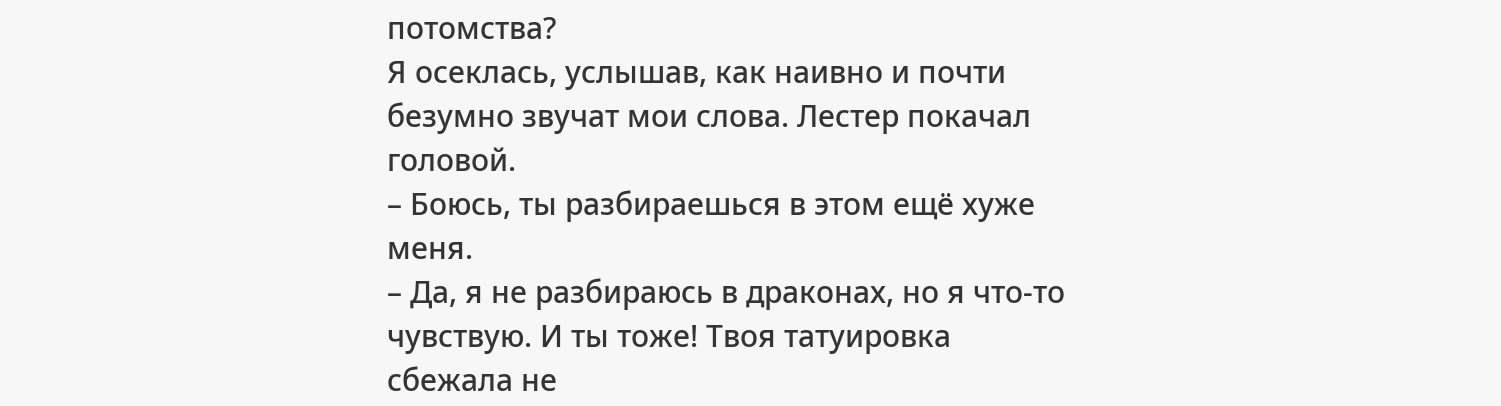потомства?
Я осеклась, услышав, как наивно и почти безумно звучат мои слова. Лестер покачал головой.
– Боюсь, ты разбираешься в этом ещё хуже меня.
– Да, я не разбираюсь в драконах, но я что‑то чувствую. И ты тоже! Твоя татуировка сбежала не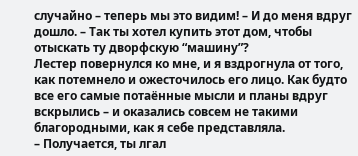случайно – теперь мы это видим! – И до меня вдруг дошло. – Так ты хотел купить этот дом, чтобы отыскать ту дворфскую “машину”?
Лестер повернулся ко мне, и я вздрогнула от того, как потемнело и ожесточилось его лицо. Как будто все его самые потаённые мысли и планы вдруг вскрылись – и оказались совсем не такими благородными, как я себе представляла.
– Получается, ты лгал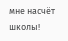мне насчёт школы!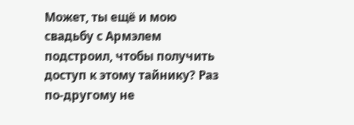Может, ты ещё и мою свадьбу с Армэлем подстроил, чтобы получить доступ к этому тайнику? Раз по‑другому не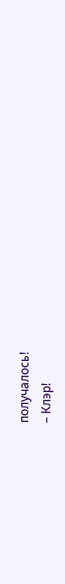получалось!
– Клэр!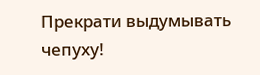Прекрати выдумывать чепуху!